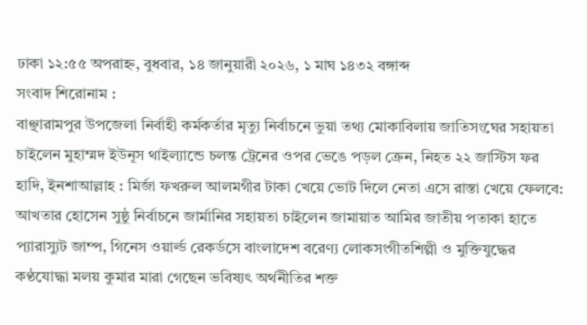ঢাকা ১২:৫৫ অপরাহ্ন, বুধবার, ১৪ জানুয়ারী ২০২৬, ১ মাঘ ১৪৩২ বঙ্গাব্দ
সংবাদ শিরোনাম :
বাঞ্ছারামপুর উপজেলা নির্বাহী কর্মকর্তার মৃত্যু নির্বাচনে ভুয়া তথ্য মোকাবিলায় জাতিসংঘের সহায়তা চাইলেন মুহাম্মদ ইউনূস থাইল্যান্ডে চলন্ত ট্রেনের ওপর ভেঙে পড়ল ক্রেন, নিহত ২২ জাস্টিস ফর হাদি, ইনশাআল্লাহ : মির্জা ফখরুল আলমগীর টাকা খেয়ে ভোট দিলে নেতা এসে রাস্তা খেয়ে ফেলবে: আখতার হোসেন সুষ্ঠু নির্বাচনে জার্মানির সহায়তা চাইলেন জামায়াত আমির জাতীয় পতাকা হাতে প্যারাস্যুট জাম্প, গিনেস ওয়ার্ল্ড রেকর্ডসে বাংলাদেশ বরেণ্য লোকসংগীতশিল্পী ও মুক্তিযুদ্ধের কণ্ঠযোদ্ধা মলয় কুমার মারা গেছেন ভবিষ্যৎ অর্থনীতির শক্ত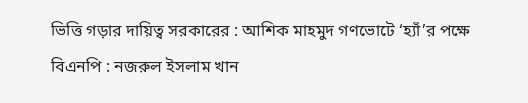ভিত্তি গড়ার দায়িত্ব সরকারের : আশিক মাহমুদ গণভোটে ‘হ্যাঁ’র পক্ষে বিএনপি : নজরুল ইসলাম খান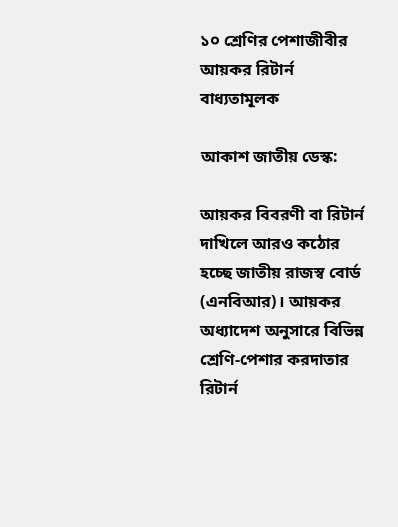১০ শ্রেণির পেশাজীবীর আয়কর রিটার্ন বাধ্যতামূলক

আকাশ জাতীয় ডেস্ক:

আয়কর বিবরণী বা রিটার্ন দাখিলে আরও কঠোর হচ্ছে জাতীয় রাজস্ব বোর্ড (এনবিআর)। আয়কর অধ্যাদেশ অনুসারে বিভিন্ন শ্রেণি-পেশার করদাতার রিটার্ন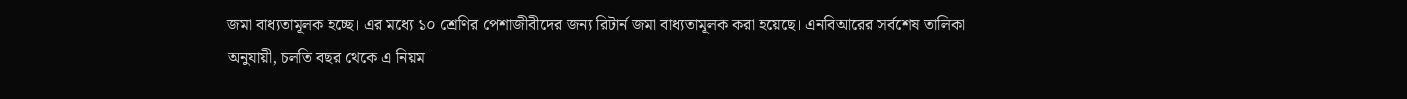জমা বাধ্যতামূলক হচ্ছে। এর মধ্যে ১০ শ্রেণির পেশাজীবীদের জন্য রিটার্ন জমা বাধ্যতামূলক করা হয়েছে। এনবিআরের সর্বশেষ তালিকা অনুযায়ী, চলতি বছর থেকে এ নিয়ম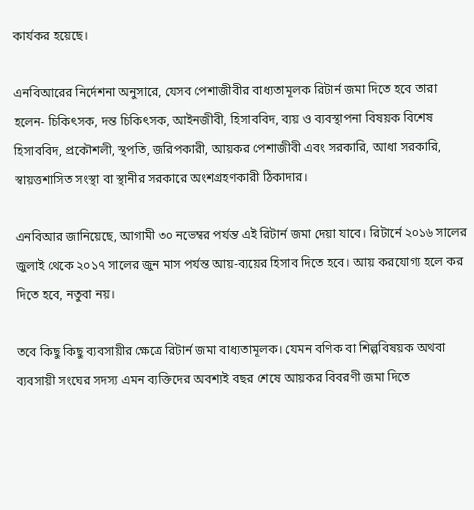কার্যকর হয়েছে।

এনবিআরের নির্দেশনা অনুসারে, যেসব পেশাজীবীর বাধ্যতামূলক রিটার্ন জমা দিতে হবে তারা হলেন- চিকিৎসক, দন্ত চিকিৎসক, আইনজীবী, হিসাববিদ, ব্যয় ও ব্যবস্থাপনা বিষয়ক বিশেষ হিসাববিদ, প্রকৌশলী, স্থপতি, জরিপকারী, আয়কর পেশাজীবী এবং সরকারি, আধা সরকারি, স্বায়ত্তশাসিত সংস্থা বা স্থানীর সরকারে অংশগ্রহণকারী ঠিকাদার।

এনবিআর জানিয়েছে, আগামী ৩০ নভেম্বর পর্যন্ত এই রিটার্ন জমা দেয়া যাবে। রিটার্নে ২০১৬ সালের জুলাই থেকে ২০১৭ সালের জুন মাস পর্যন্ত আয়-ব্যয়ের হিসাব দিতে হবে। আয় করযোগ্য হলে কর দিতে হবে, নতুবা নয়।

তবে কিছু কিছু ব্যবসায়ীর ক্ষেত্রে রিটার্ন জমা বাধ্যতামূলক। যেমন বণিক বা শিল্পবিষয়ক অথবা ব্যবসায়ী সংঘের সদস্য এমন ব্যক্তিদের অবশ্যই বছর শেষে আয়কর বিবরণী জমা দিতে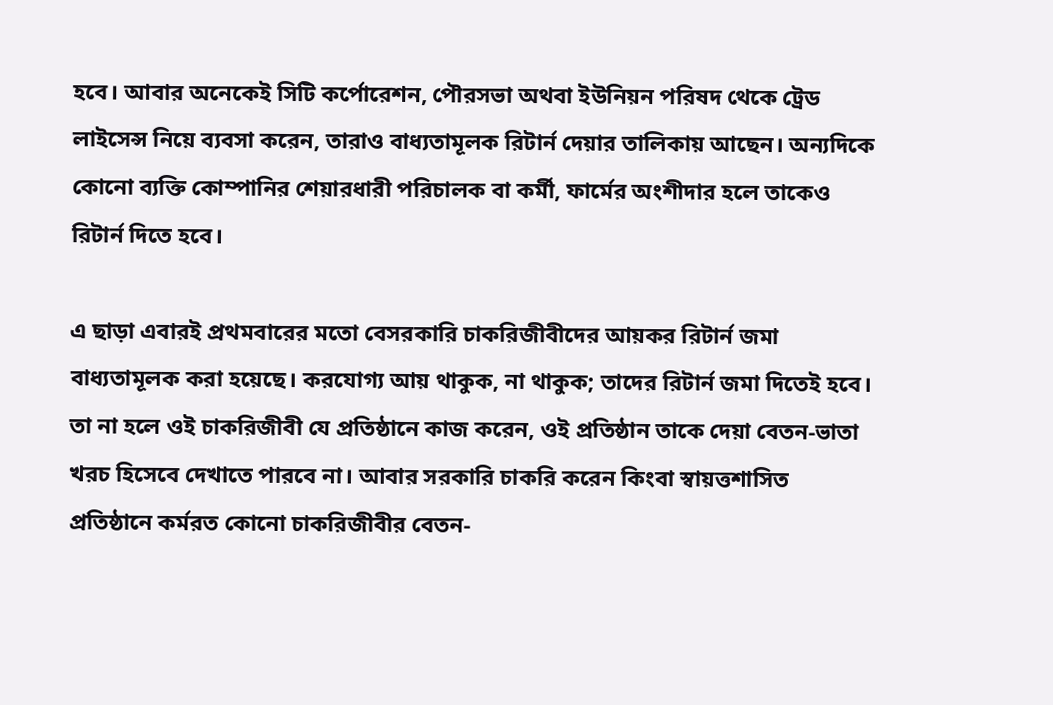হবে। আবার অনেকেই সিটি কর্পোরেশন, পৌরসভা অথবা ইউনিয়ন পরিষদ থেকে ট্রেড লাইসেন্স নিয়ে ব্যবসা করেন, তারাও বাধ্যতামূলক রিটার্ন দেয়ার তালিকায় আছেন। অন্যদিকে কোনো ব্যক্তি কোম্পানির শেয়ারধারী পরিচালক বা কর্মী, ফার্মের অংশীদার হলে তাকেও রিটার্ন দিতে হবে।

এ ছাড়া এবারই প্রথমবারের মতো বেসরকারি চাকরিজীবীদের আয়কর রিটার্ন জমা বাধ্যতামূলক করা হয়েছে। করযোগ্য আয় থাকুক, না থাকুক; তাদের রিটার্ন জমা দিতেই হবে। তা না হলে ওই চাকরিজীবী যে প্রতিষ্ঠানে কাজ করেন, ওই প্রতিষ্ঠান তাকে দেয়া বেতন-ভাতা খরচ হিসেবে দেখাতে পারবে না। আবার সরকারি চাকরি করেন কিংবা স্বায়ত্তশাসিত প্রতিষ্ঠানে কর্মরত কোনো চাকরিজীবীর বেতন-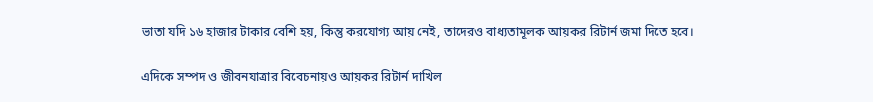ভাতা যদি ১৬ হাজার টাকার বেশি হয়, কিন্তু করযোগ্য আয় নেই, তাদেরও বাধ্যতামূলক আয়কর রিটার্ন জমা দিতে হবে।

এদিকে সম্পদ ও জীবনযাত্রার বিবেচনায়ও আয়কর রিটার্ন দাখিল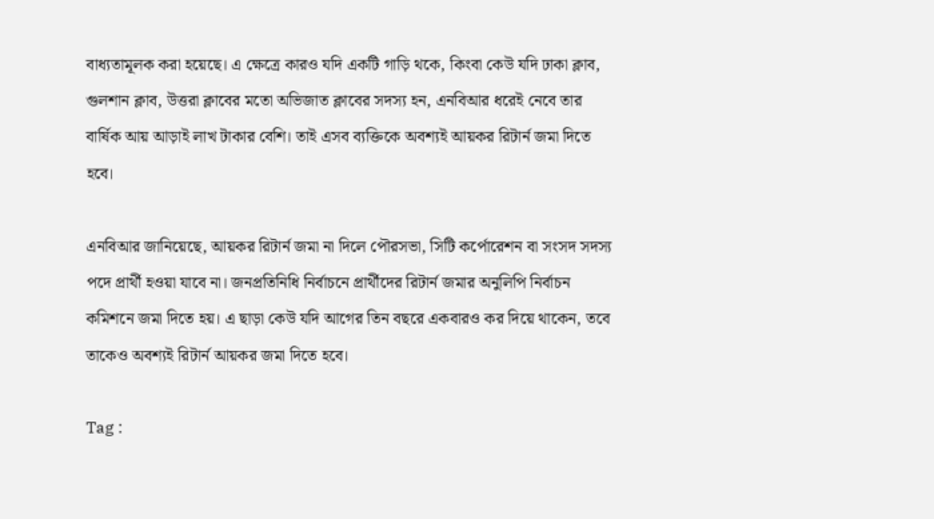বাধ্যতামূলক করা হয়েছে। এ ক্ষেত্রে কারও যদি একটি গাড়ি থকে, কিংবা কেউ যদি ঢাকা ক্লাব, গুলশান ক্লাব, উত্তরা ক্লাবের মতো অভিজাত ক্লাবের সদস্য হন, এনবিআর ধরেই নেবে তার বার্ষিক আয় আড়াই লাখ টাকার বেশি। তাই এসব ব্যক্তিকে অবশ্যই আয়কর রিটার্ন জমা দিতে হবে।

এনবিআর জানিয়েছে, আয়কর রিটার্ন জমা না দিলে পৌরসভা, সিটি কর্পোরেশন বা সংসদ সদস্য পদে প্রার্থী হওয়া যাবে না। জনপ্রতিনিধি নির্বাচনে প্রার্থীদের রিটার্ন জমার অনুলিপি নির্বাচন কমিশনে জমা দিতে হয়। এ ছাড়া কেউ যদি আগের তিন বছরে একবারও কর দিয়ে থাকেন, তবে তাকেও অবশ্যই রিটার্ন আয়কর জমা দিতে হবে।

Tag :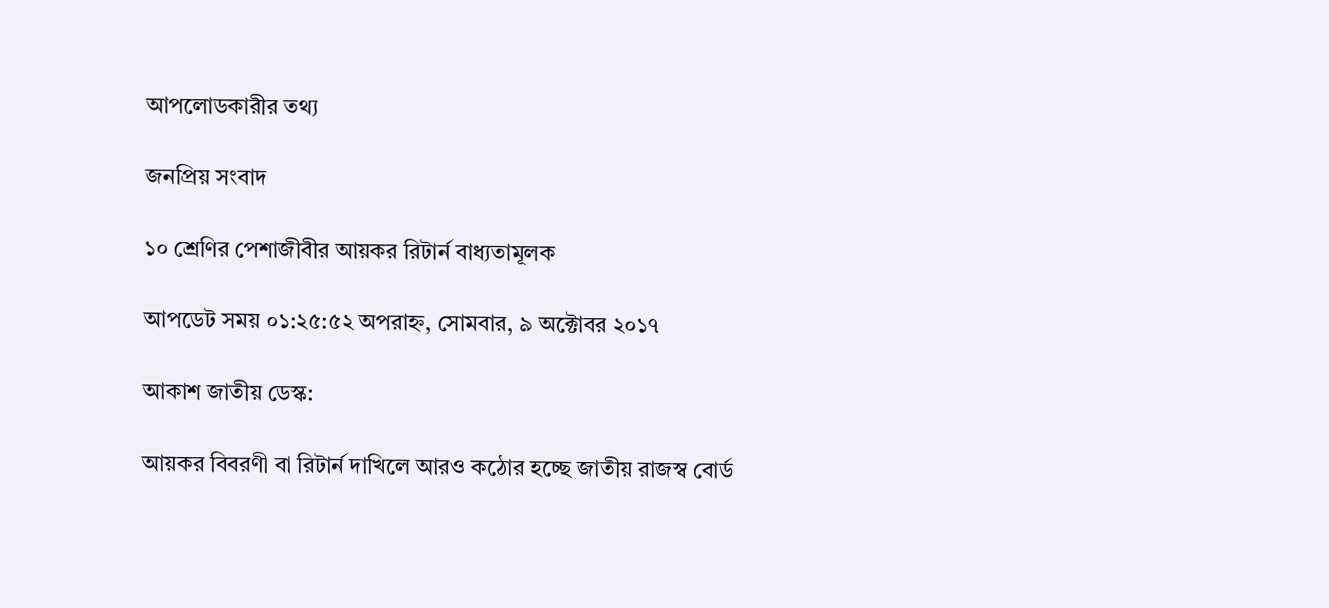আপলোডকারীর তথ্য

জনপ্রিয় সংবাদ

১০ শ্রেণির পেশাজীবীর আয়কর রিটার্ন বাধ্যতামূলক

আপডেট সময় ০১:২৫:৫২ অপরাহ্ন, সোমবার, ৯ অক্টোবর ২০১৭

আকাশ জাতীয় ডেস্ক:

আয়কর বিবরণী বা রিটার্ন দাখিলে আরও কঠোর হচ্ছে জাতীয় রাজস্ব বোর্ড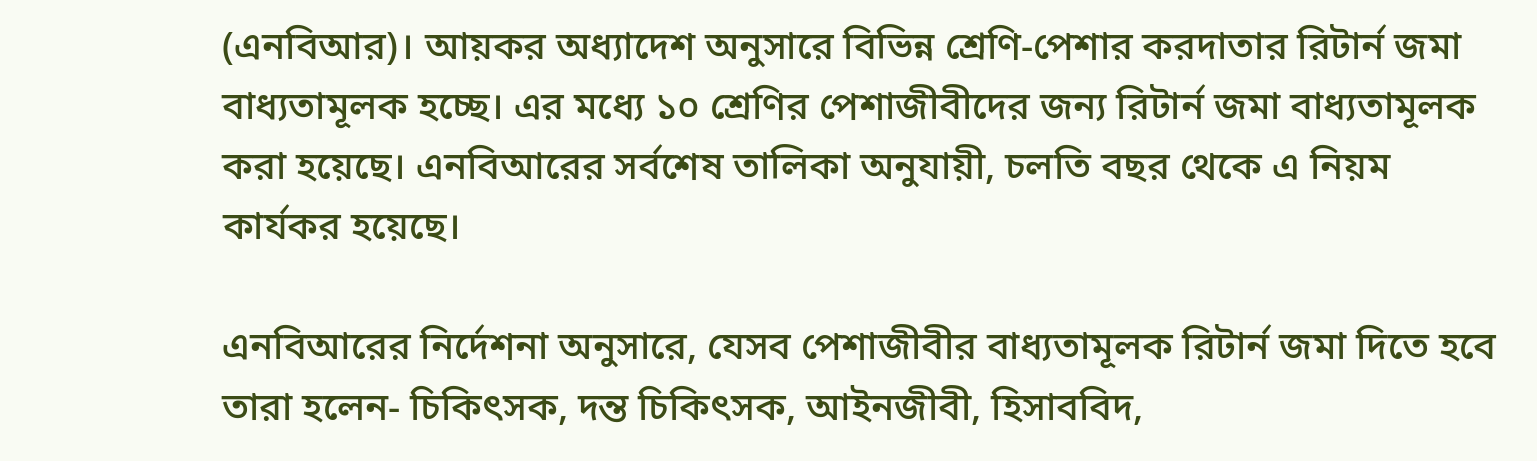(এনবিআর)। আয়কর অধ্যাদেশ অনুসারে বিভিন্ন শ্রেণি-পেশার করদাতার রিটার্ন জমা বাধ্যতামূলক হচ্ছে। এর মধ্যে ১০ শ্রেণির পেশাজীবীদের জন্য রিটার্ন জমা বাধ্যতামূলক করা হয়েছে। এনবিআরের সর্বশেষ তালিকা অনুযায়ী, চলতি বছর থেকে এ নিয়ম কার্যকর হয়েছে।

এনবিআরের নির্দেশনা অনুসারে, যেসব পেশাজীবীর বাধ্যতামূলক রিটার্ন জমা দিতে হবে তারা হলেন- চিকিৎসক, দন্ত চিকিৎসক, আইনজীবী, হিসাববিদ,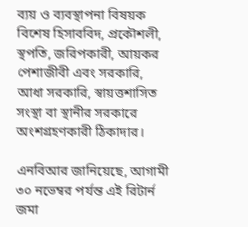ব্যয় ও ব্যবস্থাপনা বিষয়ক বিশেষ হিসাববিদ, প্রকৌশলী, স্থপতি, জরিপকারী, আয়কর পেশাজীবী এবং সরকারি, আধা সরকারি, স্বায়ত্তশাসিত সংস্থা বা স্থানীর সরকারে অংশগ্রহণকারী ঠিকাদার।

এনবিআর জানিয়েছে, আগামী ৩০ নভেম্বর পর্যন্ত এই রিটার্ন জমা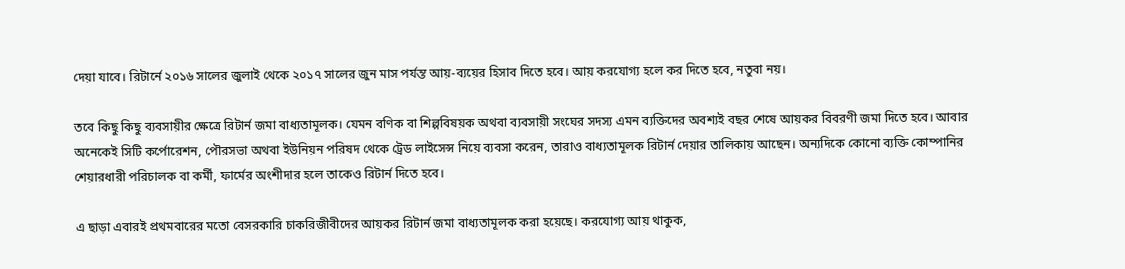দেয়া যাবে। রিটার্নে ২০১৬ সালের জুলাই থেকে ২০১৭ সালের জুন মাস পর্যন্ত আয়-ব্যয়ের হিসাব দিতে হবে। আয় করযোগ্য হলে কর দিতে হবে, নতুবা নয়।

তবে কিছু কিছু ব্যবসায়ীর ক্ষেত্রে রিটার্ন জমা বাধ্যতামূলক। যেমন বণিক বা শিল্পবিষয়ক অথবা ব্যবসায়ী সংঘের সদস্য এমন ব্যক্তিদের অবশ্যই বছর শেষে আয়কর বিবরণী জমা দিতে হবে। আবার অনেকেই সিটি কর্পোরেশন, পৌরসভা অথবা ইউনিয়ন পরিষদ থেকে ট্রেড লাইসেন্স নিয়ে ব্যবসা করেন, তারাও বাধ্যতামূলক রিটার্ন দেয়ার তালিকায় আছেন। অন্যদিকে কোনো ব্যক্তি কোম্পানির শেয়ারধারী পরিচালক বা কর্মী, ফার্মের অংশীদার হলে তাকেও রিটার্ন দিতে হবে।

এ ছাড়া এবারই প্রথমবারের মতো বেসরকারি চাকরিজীবীদের আয়কর রিটার্ন জমা বাধ্যতামূলক করা হয়েছে। করযোগ্য আয় থাকুক,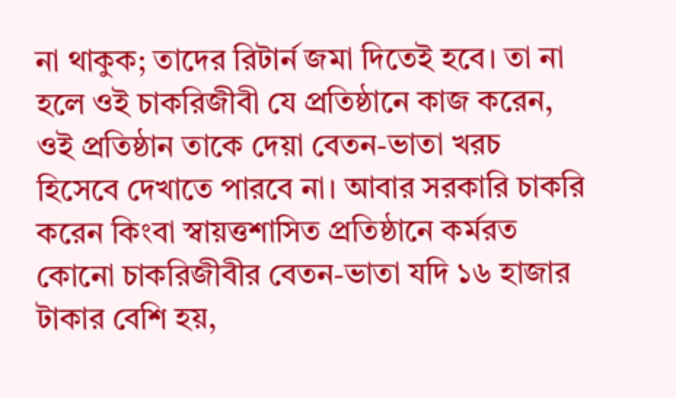না থাকুক; তাদের রিটার্ন জমা দিতেই হবে। তা না হলে ওই চাকরিজীবী যে প্রতিষ্ঠানে কাজ করেন, ওই প্রতিষ্ঠান তাকে দেয়া বেতন-ভাতা খরচ হিসেবে দেখাতে পারবে না। আবার সরকারি চাকরি করেন কিংবা স্বায়ত্তশাসিত প্রতিষ্ঠানে কর্মরত কোনো চাকরিজীবীর বেতন-ভাতা যদি ১৬ হাজার টাকার বেশি হয়,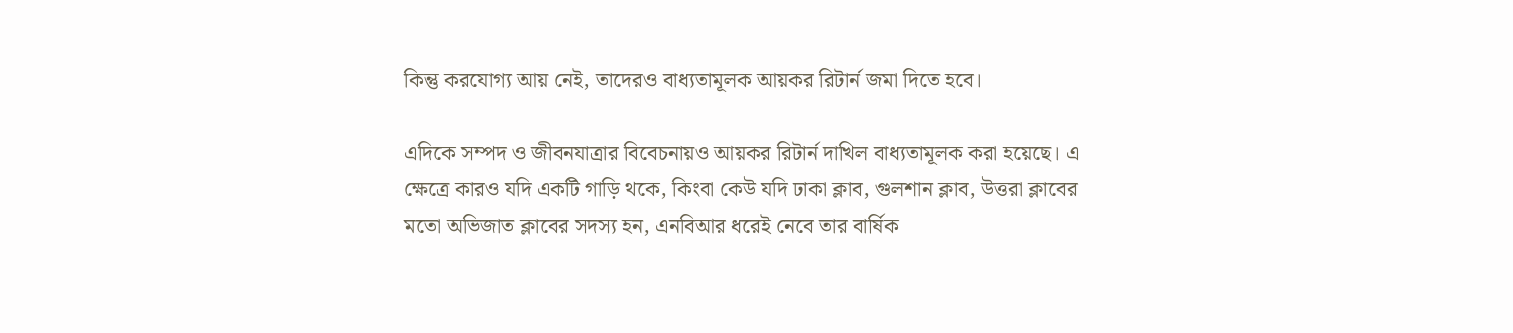কিন্তু করযোগ্য আয় নেই, তাদেরও বাধ্যতামূলক আয়কর রিটার্ন জমা দিতে হবে।

এদিকে সম্পদ ও জীবনযাত্রার বিবেচনায়ও আয়কর রিটার্ন দাখিল বাধ্যতামূলক করা হয়েছে। এ ক্ষেত্রে কারও যদি একটি গাড়ি থকে, কিংবা কেউ যদি ঢাকা ক্লাব, গুলশান ক্লাব, উত্তরা ক্লাবের মতো অভিজাত ক্লাবের সদস্য হন, এনবিআর ধরেই নেবে তার বার্ষিক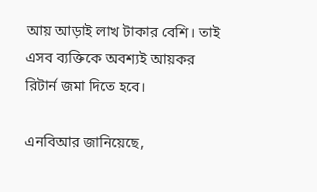আয় আড়াই লাখ টাকার বেশি। তাই এসব ব্যক্তিকে অবশ্যই আয়কর রিটার্ন জমা দিতে হবে।

এনবিআর জানিয়েছে,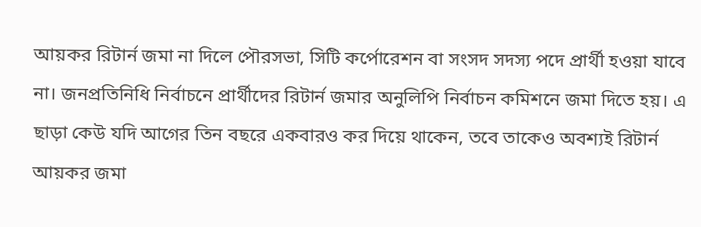আয়কর রিটার্ন জমা না দিলে পৌরসভা, সিটি কর্পোরেশন বা সংসদ সদস্য পদে প্রার্থী হওয়া যাবে না। জনপ্রতিনিধি নির্বাচনে প্রার্থীদের রিটার্ন জমার অনুলিপি নির্বাচন কমিশনে জমা দিতে হয়। এ ছাড়া কেউ যদি আগের তিন বছরে একবারও কর দিয়ে থাকেন, তবে তাকেও অবশ্যই রিটার্ন আয়কর জমা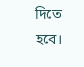দিতে হবে।